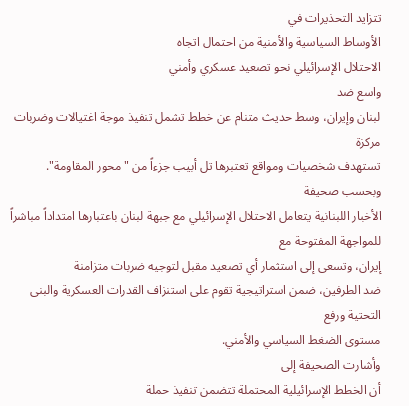تتزايد التحذيرات في
الأوساط السياسية والأمنية من احتمال اتجاه
الاحتلال الإسرائيلي نحو تصعيد عسكري وأمني
واسع ضد
لبنان وإيران، وسط حديث متنام عن خطط تشمل تنفيذ موجة اغتيالات وضربات مركزة
تستهدف شخصيات ومواقع تعتبرها تل أبيب جزءاً من "محور المقاومة".
وبحسب صحيفة
الأخبار اللبنانية يتعامل الاحتلال الإسرائيلي مع جبهة لبنان باعتبارها امتداداً مباشراً
للمواجهة المفتوحة مع
إيران، وتسعى إلى استثمار أي تصعيد مقبل لتوجيه ضربات متزامنة
ضد الطرفين، ضمن استراتيجية تقوم على استنزاف القدرات العسكرية والبنى التحتية ورفع
مستوى الضغط السياسي والأمني.
وأشارت الصحيفة إلى
أن الخطط الإسرائيلية المحتملة تتضمن تنفيذ حملة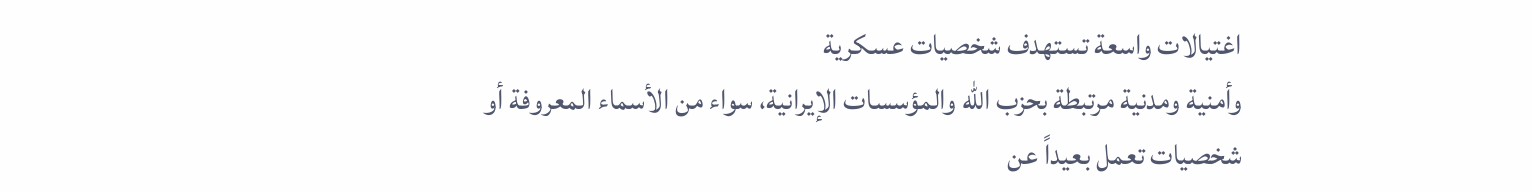اغتيالات واسعة تستهدف شخصيات عسكرية
وأمنية ومدنية مرتبطة بحزب الله والمؤسسات الإيرانية، سواء من الأسماء المعروفة أو
شخصيات تعمل بعيداً عن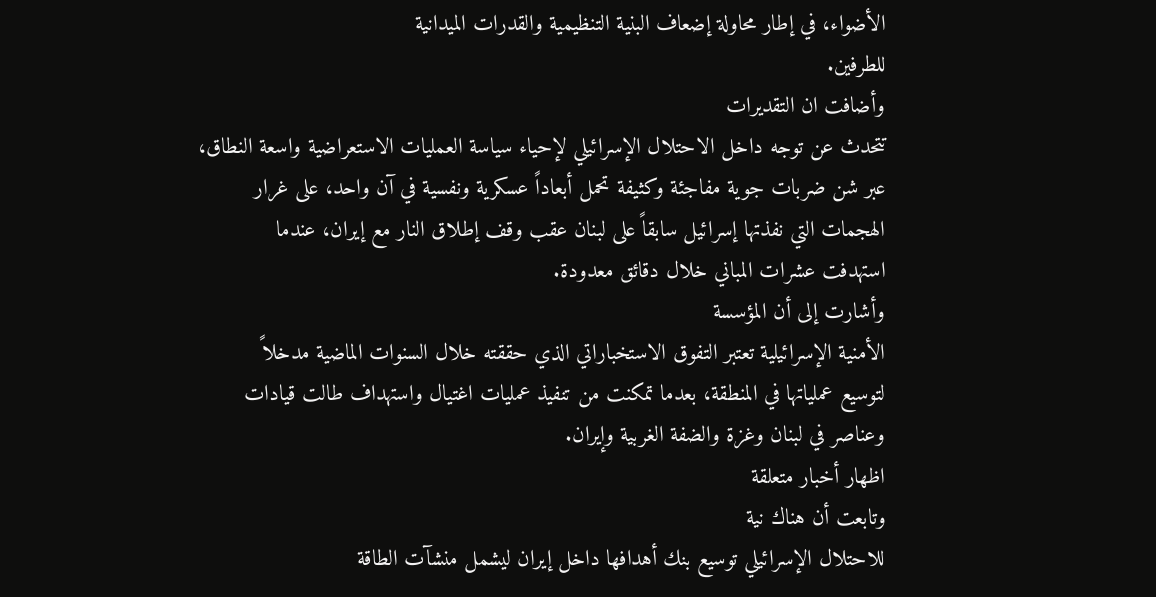الأضواء، في إطار محاولة إضعاف البنية التنظيمية والقدرات الميدانية
للطرفين.
وأضافت ان التقديرات
تتحدث عن توجه داخل الاحتلال الإسرائيلي لإحياء سياسة العمليات الاستعراضية واسعة النطاق،
عبر شن ضربات جوية مفاجئة وكثيفة تحمل أبعاداً عسكرية ونفسية في آن واحد، على غرار
الهجمات التي نفذتها إسرائيل سابقاً على لبنان عقب وقف إطلاق النار مع إيران، عندما
استهدفت عشرات المباني خلال دقائق معدودة.
وأشارت إلى أن المؤسسة
الأمنية الإسرائيلية تعتبر التفوق الاستخباراتي الذي حققته خلال السنوات الماضية مدخلاً
لتوسيع عملياتها في المنطقة، بعدما تمكنت من تنفيذ عمليات اغتيال واستهداف طالت قيادات
وعناصر في لبنان وغزة والضفة الغربية وإيران.
اظهار أخبار متعلقة
وتابعت أن هناك نية
للاحتلال الإسرائيلي توسيع بنك أهدافها داخل إيران ليشمل منشآت الطاقة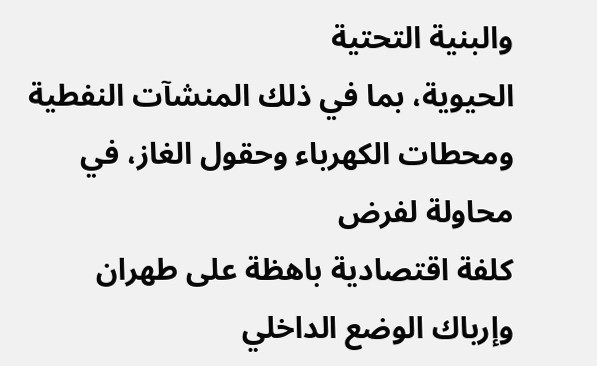والبنية التحتية
الحيوية، بما في ذلك المنشآت النفطية ومحطات الكهرباء وحقول الغاز، في محاولة لفرض
كلفة اقتصادية باهظة على طهران وإرباك الوضع الداخلي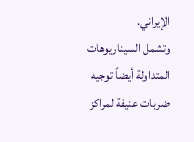الإيراني.
وتشمل السيناريوهات
المتداولة أيضاً توجيه ضربات عنيفة لمراكز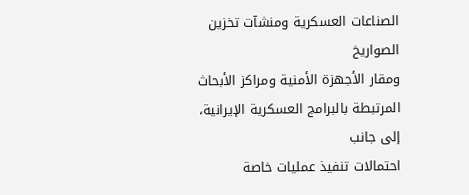الصناعات العسكرية ومنشآت تخزين الصواريخ
ومقار الأجهزة الأمنية ومراكز الأبحاث المرتبطة بالبرامج العسكرية الإيرانية، إلى جانب
احتمالات تنفيذ عمليات خاصة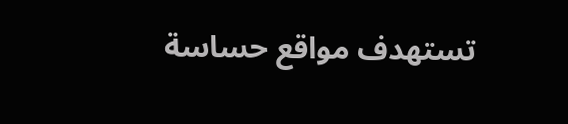تستهدف مواقع حساسة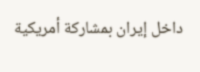داخل إيران بمشاركة أمريكية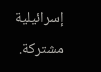إسرائيلية
مشتركة.